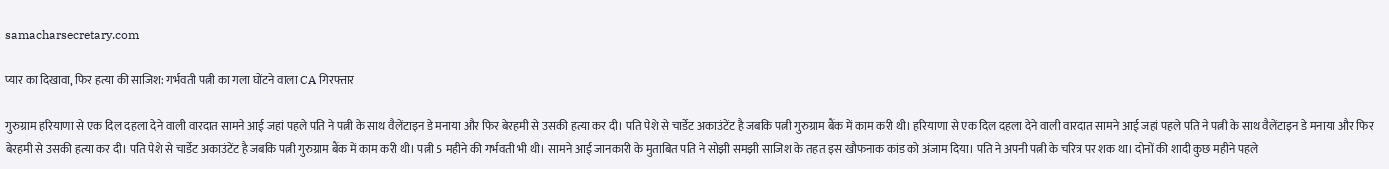samacharsecretary.com

प्यार का दिखावा, फिर हत्या की साजिश: गर्भवती पत्नी का गला घोंटने वाला CA गिरफ्तार

गुरुग्राम हरियाणा से एक दिल दहला देने वाली वारदात सामने आई जहां पहले पति ने पत्नी के साथ वैलेंटाइन डे मनाया और फिर बेरहमी से उसकी हत्या कर दी। पति पेशे से चार्डेट अकाउंटेंट है जबकि पत्नी गुरुग्राम बैंक में काम करी थी। हरियाणा से एक दिल दहला देने वाली वारदात सामने आई जहां पहले पति ने पत्नी के साथ वैलेंटाइन डे मनाया और फिर बेरहमी से उसकी हत्या कर दी। पति पेशे से चार्डेट अकाउंटेंट है जबकि पत्नी गुरुग्राम बैंक में काम करी थी। पत्नी 5 महीने की गर्भवती भी थी। सामने आई जानकारी के मुताबित पति ने सोझी समझी साजिश के तहत इस खौफनाक कांड को अंजाम दिया। पति ने अपनी पत्नी के चरित्र पर शक था। दोनों की शादी कुछ महीने पहले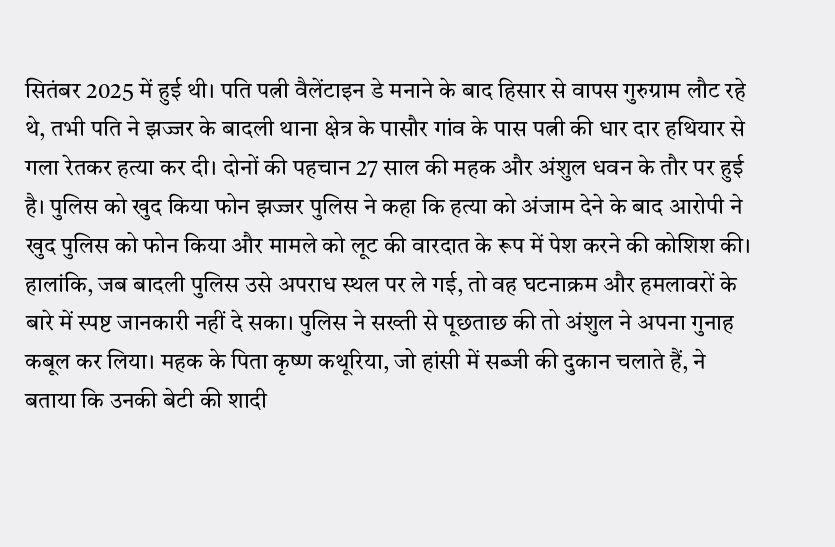सितंबर 2025 में हुई थी। पति पत्नी वैलेंटाइन डे मनाने के बाद हिसार से वापस गुरुग्राम लौट रहे थे, तभी पति ने झज्जर के बादली थाना क्षेत्र के पासौर गांव के पास पत्नी की धार दार हथियार से गला रेतकर हत्या कर दी। दोनों की पहचान 27 साल की महक और अंशुल धवन के तौर पर हुई है। पुलिस को खुद किया फोन झज्जर पुलिस ने कहा कि हत्या को अंजाम देने के बाद आरोपी ने खुद पुलिस को फोन किया और मामले को लूट की वारदात के रूप में पेश करने की कोशिश की। हालांकि, जब बादली पुलिस उसे अपराध स्थल पर ले गई, तो वह घटनाक्रम और हमलावरों के बारे में स्पष्ट जानकारी नहीं दे सका। पुलिस ने सख्ती से पूछताछ की तो अंशुल ने अपना गुनाह कबूल कर लिया। महक के पिता कृष्ण कथूरिया, जो हांसी में सब्जी की दुकान चलाते हैं, ने बताया कि उनकी बेटी की शादी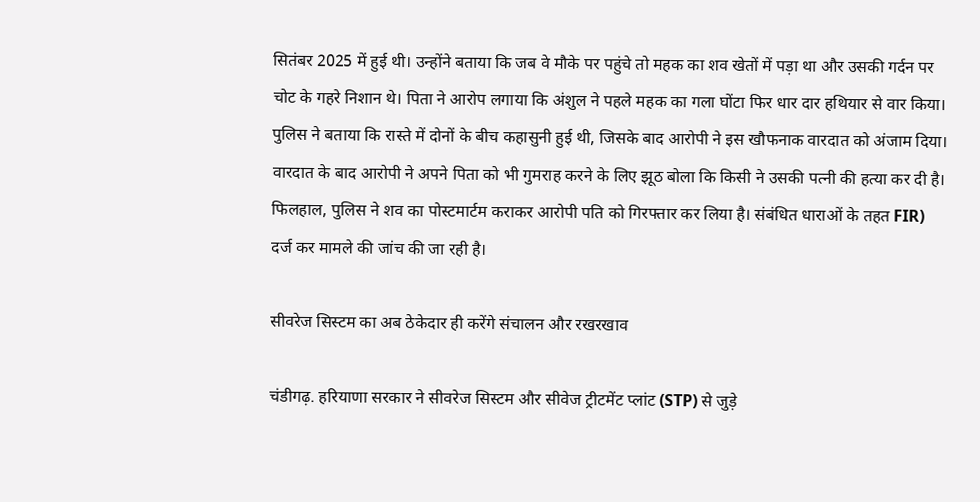सितंबर 2025 में हुई थी। उन्होंने बताया कि जब वे मौके पर पहुंचे तो महक का शव खेतों में पड़ा था और उसकी गर्दन पर चोट के गहरे निशान थे। पिता ने आरोप लगाया कि अंशुल ने पहले महक का गला घोंटा फिर धार दार हथियार से वार किया। पुलिस ने बताया कि रास्ते में दोनों के बीच कहासुनी हुई थी, जिसके बाद आरोपी ने इस खौफनाक वारदात को अंजाम दिया। वारदात के बाद आरोपी ने अपने पिता को भी गुमराह करने के लिए झूठ बोला कि किसी ने उसकी पत्नी की हत्या कर दी है। फिलहाल, पुलिस ने शव का पोस्टमार्टम कराकर आरोपी पति को गिरफ्तार कर लिया है। संबंधित धाराओं के तहत FIR) दर्ज कर मामले की जांच की जा रही है।

सीवरेज सिस्टम का अब ठेकेदार ही करेंगे संचालन और रखरखाव

चंडीगढ़. हरियाणा सरकार ने सीवरेज सिस्टम और सीवेज ट्रीटमेंट प्लांट (STP) से जुड़े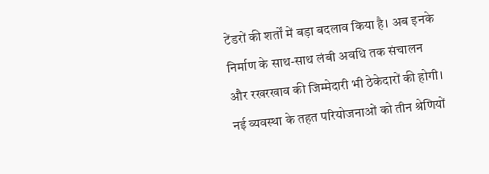टेंडरों की शर्तों में बड़ा बदलाव किया है। अब इनके निर्माण के साथ-साथ लंबी अवधि तक संचालन और रखरखाव की जिम्मेदारी भी ठेकेदारों की होगी। नई व्यवस्था के तहत परियोजनाओं को तीन श्रेणियों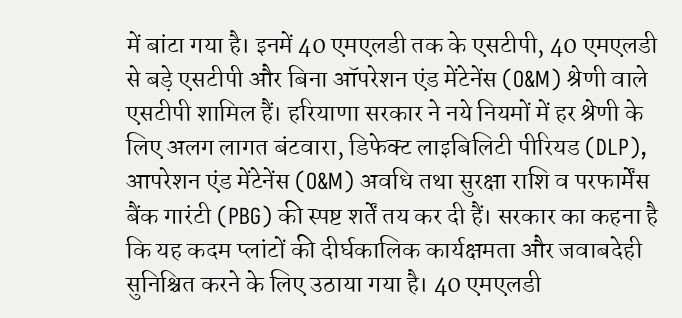में बांटा गया है। इनमें 40 एमएलडी तक के एसटीपी, 40 एमएलडी से बड़े एसटीपी और बिना ऑपरेशन एंड मेंटेनेंस (O&M) श्रेणी वाले एसटीपी शामिल हैं। हरियाणा सरकार ने नये नियमों में हर श्रेणी के लिए अलग लागत बंटवारा, डिफेक्ट लाइबिलिटी पीरियड (DLP), आपरेशन एंड मेंटेनेंस (O&M) अवधि तथा सुरक्षा राशि व परफार्मेंस बैंक गारंटी (PBG) की स्पष्ट शर्तें तय कर दी हैं। सरकार का कहना है कि यह कदम प्लांटों की दीर्घकालिक कार्यक्षमता और जवाबदेही सुनिश्चित करने के लिए उठाया गया है। 40 एमएलडी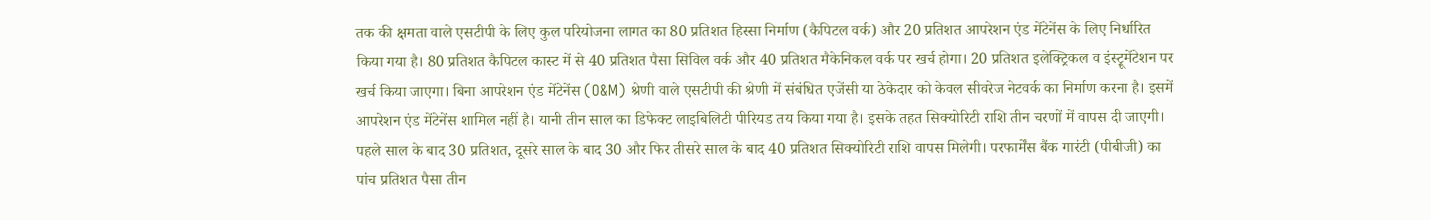तक की क्षमता वाले एसटीपी के लिए कुल परियोजना लागत का 80 प्रतिशत हिस्सा निर्माण (कैपिटल वर्क) और 20 प्रतिशत आपरेशन एंड मेंटेनेंस के लिए निर्धारित किया गया है। 80 प्रतिशत कैपिटल कास्ट में से 40 प्रतिशत पैसा सिविल वर्क और 40 प्रतिशत मैकेनिकल वर्क पर खर्च होगा। 20 प्रतिशत इलेक्ट्रिकल व इंस्ट्रूमेंटेशन पर खर्च किया जाएगा। बिना आपरेशन एंड मेंटेनेंस (O&M) श्रेणी वाले एसटीपी की श्रेणी में संबंधित एजेंसी या ठेकेदार को केवल सीवरेज नेटवर्क का निर्माण करना है। इसमें आपरेशन एंड मेंटेनेंस शामिल नहीं है। यानी तीन साल का डिफेक्ट लाइबिलिटी पीरियड तय किया गया है। इसके तहत सिक्योरिटी राशि तीन चरणों में वापस दी जाएगी। पहले साल के बाद 30 प्रतिशत, दूसरे साल के बाद 30 और फिर तीसरे साल के बाद 40 प्रतिशत सिक्योरिटी राशि वापस मिलेगी। परफार्मेंस बैंक गारंटी (पीबीजी) का पांच प्रतिशत पैसा तीन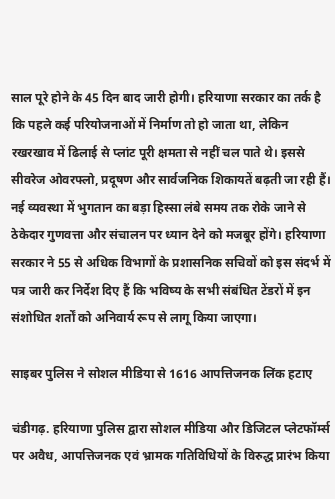साल पूरे होने के 45 दिन बाद जारी होगी। हरियाणा सरकार का तर्क है कि पहले कई परियोजनाओं में निर्माण तो हो जाता था, लेकिन रखरखाव में ढिलाई से प्लांट पूरी क्षमता से नहीं चल पाते थे। इससे सीवरेज ओवरफ्लो, प्रदूषण और सार्वजनिक शिकायतें बढ़ती जा रही हैं। नई व्यवस्था में भुगतान का बड़ा हिस्सा लंबे समय तक रोके जाने से ठेकेदार गुणवत्ता और संचालन पर ध्यान देने को मजबूर होंगे। हरियाणा सरकार ने 55 से अधिक विभागों के प्रशासनिक सचिवों को इस संदर्भ में पत्र जारी कर निर्देश दिए हैं कि भविष्य के सभी संबंधित टेंडरों में इन संशोधित शर्तों को अनिवार्य रूप से लागू किया जाएगा।

साइबर पुलिस ने सोशल मीडिया से 1616 आपत्तिजनक लिंक हटाए

चंडीगढ़. हरियाणा पुलिस द्वारा सोशल मीडिया और डिजिटल प्लेटफॉर्म्स पर अवैध, आपत्तिजनक एवं भ्रामक गतिविधियों के विरुद्ध प्रारंभ किया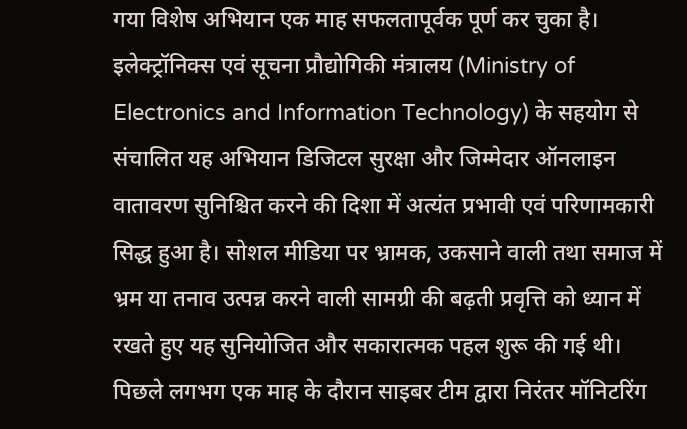गया विशेष अभियान एक माह सफलतापूर्वक पूर्ण कर चुका है। इलेक्ट्रॉनिक्स एवं सूचना प्रौद्योगिकी मंत्रालय (Ministry of Electronics and Information Technology) के सहयोग से संचालित यह अभियान डिजिटल सुरक्षा और जिम्मेदार ऑनलाइन वातावरण सुनिश्चित करने की दिशा में अत्यंत प्रभावी एवं परिणामकारी सिद्ध हुआ है। सोशल मीडिया पर भ्रामक, उकसाने वाली तथा समाज में भ्रम या तनाव उत्पन्न करने वाली सामग्री की बढ़ती प्रवृत्ति को ध्यान में रखते हुए यह सुनियोजित और सकारात्मक पहल शुरू की गई थी। पिछले लगभग एक माह के दौरान साइबर टीम द्वारा निरंतर मॉनिटरिंग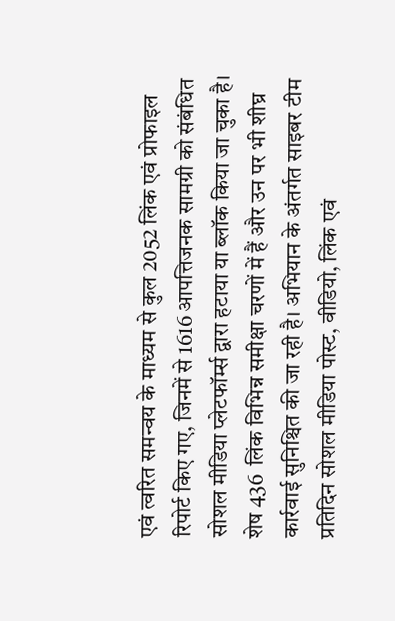एवं त्वरित समन्वय के माध्यम से कुल 2052 लिंक एवं प्रोफाइल रिपोर्ट किए गए, जिनमें से 1616 आपत्तिजनक सामग्री को संबंधित सोशल मीडिया प्लेटफॉर्म्स द्वारा हटाया या ब्लॉक किया जा चुका है। शेष 436  लिंक विभिन्न समीक्षा चरणों में हैं और उन पर भी शीघ्र कार्रवाई सुनिश्चित की जा रही है। अभियान के अंतर्गत साइबर टीम प्रतिदिन सोशल मीडिया पोस्ट, वीडियो, लिंक एवं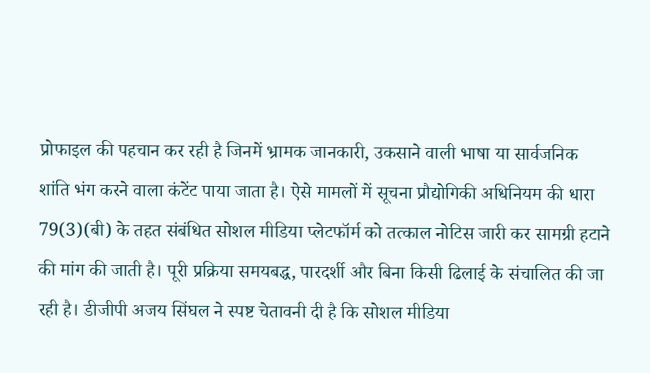प्रोफाइल की पहचान कर रही है जिनमें भ्रामक जानकारी, उकसाने वाली भाषा या सार्वजनिक शांति भंग करने वाला कंटेंट पाया जाता है। ऐसे मामलों में सूचना प्रौद्योगिकी अधिनियम की धारा 79(3)(बी) के तहत संबंधित सोशल मीडिया प्लेटफॉर्म को तत्काल नोटिस जारी कर सामग्री हटाने की मांग की जाती है। पूरी प्रक्रिया समयबद्ध, पारदर्शी और बिना किसी ढिलाई के संचालित की जा रही है। डीजीपी अजय सिंघल ने स्पष्ट चेतावनी दी है कि सोशल मीडिया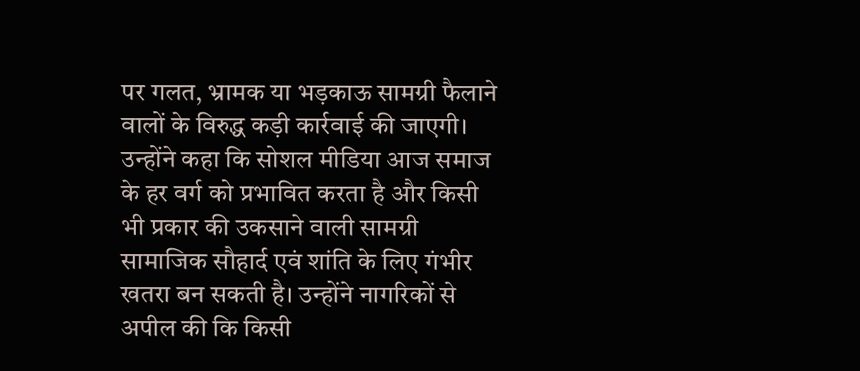पर गलत, भ्रामक या भड़काऊ सामग्री फैलाने वालों के विरुद्ध कड़ी कार्रवाई की जाएगी। उन्होंने कहा कि सोशल मीडिया आज समाज के हर वर्ग को प्रभावित करता है और किसी भी प्रकार की उकसाने वाली सामग्री सामाजिक सौहार्द एवं शांति के लिए गंभीर खतरा बन सकती है। उन्होंने नागरिकों से अपील की कि किसी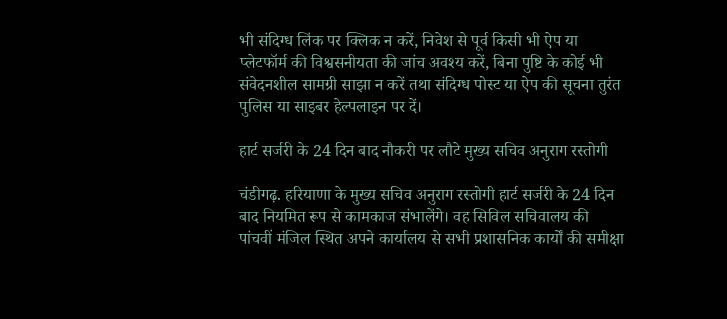भी संदिग्ध लिंक पर क्लिक न करें, निवेश से पूर्व किसी भी ऐप या प्लेटफॉर्म की विश्वसनीयता की जांच अवश्य करें, बिना पुष्टि के कोई भी संवेदनशील सामग्री साझा न करें तथा संदिग्ध पोस्ट या ऐप की सूचना तुरंत पुलिस या साइबर हेल्पलाइन पर दें।

हार्ट सर्जरी के 24 दिन बाद नौकरी पर लौटे मुख्य सचिव अनुराग रस्तोगी

चंडीगढ़. हरियाणा के मुख्य सचिव अनुराग रस्तोगी हार्ट सर्जरी के 24 दिन बाद नियमित रूप से कामकाज संभालेंगे। वह सिविल सचिवालय की पांचवीं मंजिल स्थित अपने कार्यालय से सभी प्रशासनिक कार्यों की समीक्षा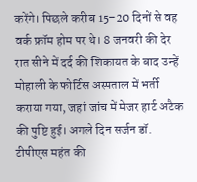करेंगे। पिछले करीब 15–20 दिनों से वह वर्क फ्रॉम होम पर थे। 8 जनवरी की देर रात सीने में दर्द की शिकायत के बाद उन्हें मोहाली के फोर्टिस अस्पताल में भर्ती कराया गया, जहां जांच में मेजर हार्ट अटैक की पुष्टि हुई। अगले दिन सर्जन डॉ. टीपीएस महंत की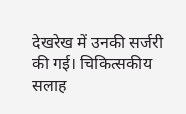देखरेख में उनकी सर्जरी की गई। चिकित्सकीय सलाह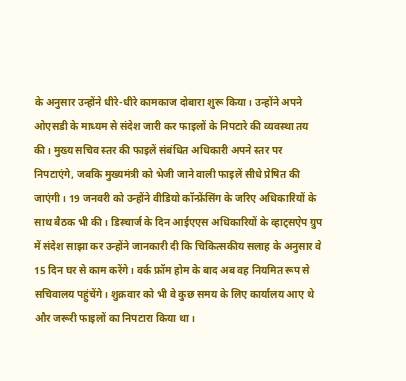के अनुसार उन्होंने धीरे-धीरे कामकाज दोबारा शुरू किया। उन्होंने अपने ओएसडी के माध्यम से संदेश जारी कर फाइलों के निपटारे की व्यवस्था तय की। मुख्य सचिव स्तर की फाइलें संबंधित अधिकारी अपने स्तर पर निपटाएंगे, जबकि मुख्यमंत्री को भेजी जाने वाली फाइलें सीधे प्रेषित की जाएंगी। 19 जनवरी को उन्होंने वीडियो कॉन्फ्रेंसिंग के जरिए अधिकारियों के साथ बैठक भी की। डिस्चार्ज के दिन आईएएस अधिकारियों के व्हाट्सऐप ग्रुप में संदेश साझा कर उन्होंने जानकारी दी कि चिकित्सकीय सलाह के अनुसार वे 15 दिन घर से काम करेंगे। वर्क फ्रॉम होम के बाद अब वह नियमित रूप से सचिवालय पहुंचेंगे। शुक्रवार को भी वे कुछ समय के लिए कार्यालय आए थे और जरूरी फाइलों का निपटारा किया था।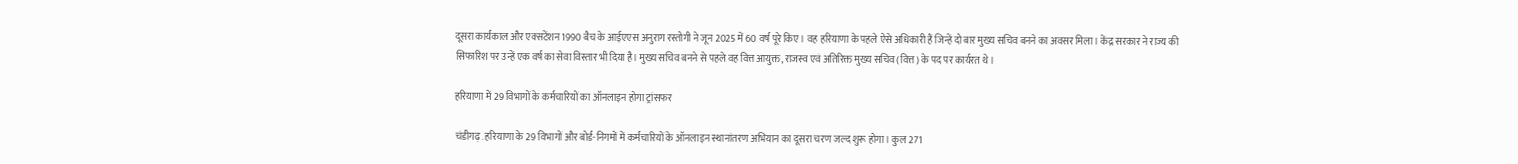दूसरा कार्यकाल और एक्सटेंशन 1990 बैच के आईएएस अनुराग रस्तोगी ने जून 2025 में 60 वर्ष पूरे किए। वह हरियाणा के पहले ऐसे अधिकारी हैं जिन्हें दो बार मुख्य सचिव बनने का अवसर मिला। केंद्र सरकार ने राज्य की सिफारिश पर उन्हें एक वर्ष का सेवा विस्तार भी दिया है। मुख्य सचिव बनने से पहले वह वित्त आयुक्त, राजस्व एवं अतिरिक्त मुख्य सचिव (वित्त) के पद पर कार्यरत थे।

हरियाणा में 29 विभागों के कर्मचारियों का ऑनलाइन होगा ट्रांसफर

चंडीगढ़. हरियाणा के 29 विभागों और बोर्ड-निगमों में कर्मचारियों के ऑनलाइन स्थानांतरण अभियान का दूसरा चरण जल्द शुरू होगा। कुल 271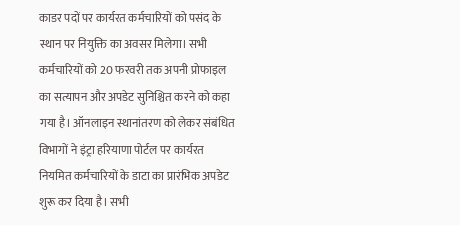काडर पदों पर कार्यरत कर्मचारियों को पसंद के स्थान पर नियुक्ति का अवसर मिलेगा। सभी कर्मचारियों को 20 फरवरी तक अपनी प्रोफाइल का सत्यापन और अपडेट सुनिश्चित करने को कहा गया है। ऑनलाइन स्थानांतरण को लेकर संबंधित विभागों ने इंट्रा हरियाणा पोर्टल पर कार्यरत नियमित कर्मचारियों के डाटा का प्रारंभिक अपडेट शुरू कर दिया है। सभी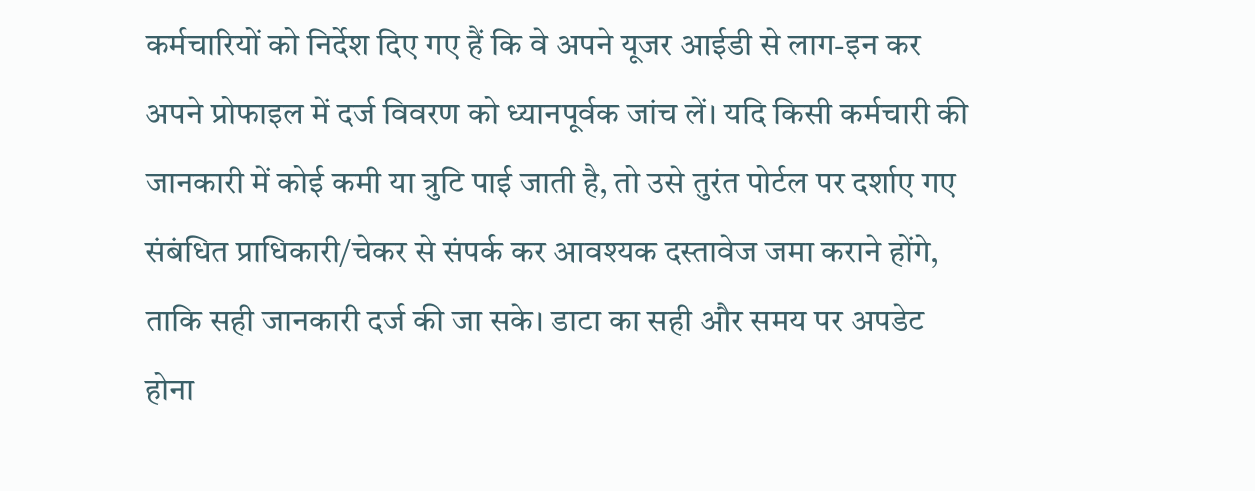कर्मचारियों को निर्देश दिए गए हैं कि वे अपने यूजर आईडी से लाग-इन कर अपने प्रोफाइल में दर्ज विवरण को ध्यानपूर्वक जांच लें। यदि किसी कर्मचारी की जानकारी में कोई कमी या त्रुटि पाई जाती है, तो उसे तुरंत पोर्टल पर दर्शाए गए संबंधित प्राधिकारी/चेकर से संपर्क कर आवश्यक दस्तावेज जमा कराने होंगे, ताकि सही जानकारी दर्ज की जा सके। डाटा का सही और समय पर अपडेट होना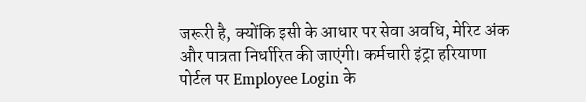जरूरी है, क्योंकि इसी के आधार पर सेवा अवधि, मेरिट अंक और पात्रता निर्धारित की जाएंगी। कर्मचारी इंट्रा हरियाणा पोर्टल पर Employee Login के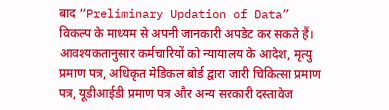बाद “Preliminary Updation of Data” विकल्प के माध्यम से अपनी जानकारी अपडेट कर सकते हैं। आवश्यकतानुसार कर्मचारियों को न्यायालय के आदेश, मृत्यु प्रमाण पत्र, अधिकृत मेडिकल बोर्ड द्वारा जारी चिकित्सा प्रमाण पत्र, यूडीआईडी प्रमाण पत्र और अन्य सरकारी दस्तावेज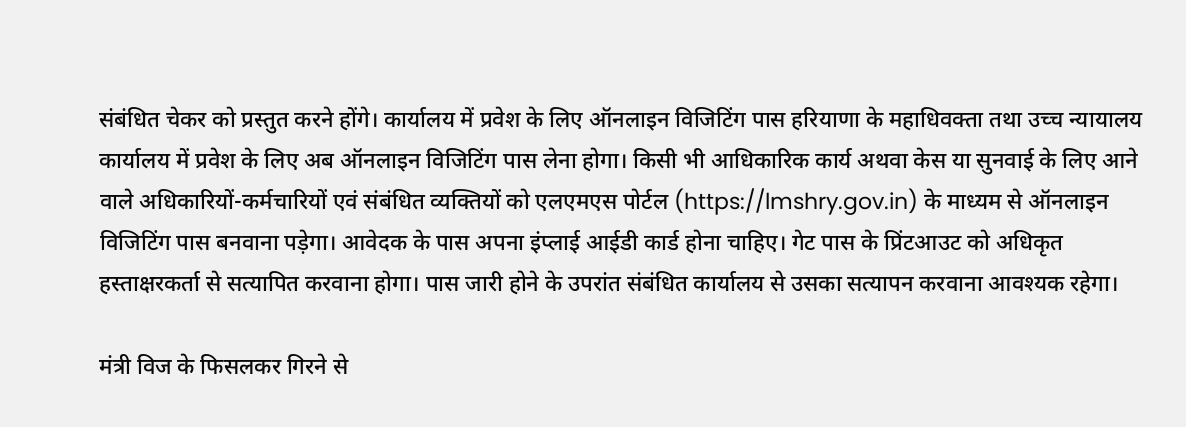संबंधित चेकर को प्रस्तुत करने होंगे। कार्यालय में प्रवेश के लिए ऑनलाइन विजिटिंग पास हरियाणा के महाधिवक्ता तथा उच्च न्यायालय कार्यालय में प्रवेश के लिए अब ऑनलाइन विजिटिंग पास लेना होगा। किसी भी आधिकारिक कार्य अथवा केस या सुनवाई के लिए आने वाले अधिकारियों-कर्मचारियों एवं संबंधित व्यक्तियों को एलएमएस पोर्टल (https://lmshry.gov.in) के माध्यम से ऑनलाइन विजिटिंग पास बनवाना पड़ेगा। आवेदक के पास अपना इंप्लाई आईडी कार्ड होना चाहिए। गेट पास के प्रिंटआउट को अधिकृत हस्ताक्षरकर्ता से सत्यापित करवाना होगा। पास जारी होने के उपरांत संबंधित कार्यालय से उसका सत्यापन करवाना आवश्यक रहेगा।

मंत्री विज के फिसलकर गिरने से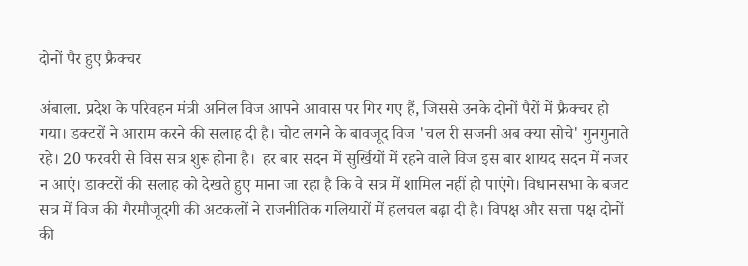दोनों पैर हुए फ्रैक्चर

अंबाला. प्रदेश के परिवहन मंत्री अनिल विज आपने आवास पर गिर गए हैं, जिससे उनके दोनों पैरों में फ्रैक्चर हो गया। डक्टरों ने आराम करने की सलाह दी है। चोट लगने के बावजूद विज 'चल री सजनी अब क्या सोचे' गुनगुनाते रहे। 20 फरवरी से विस सत्र शुरू होना है।  हर बार सदन में सुर्खियों में रहने वाले विज इस बार शायद सदन में नजर न आएं। डाक्टरों की सलाह को देखते हुए माना जा रहा है कि वे सत्र में शामिल नहीं हो पाएंगे। विधानसभा के बजट सत्र में विज की गैरमौजूदगी की अटकलों ने राजनीतिक गलियारों में हलचल बढ़ा दी है। विपक्ष और सत्ता पक्ष दोनों की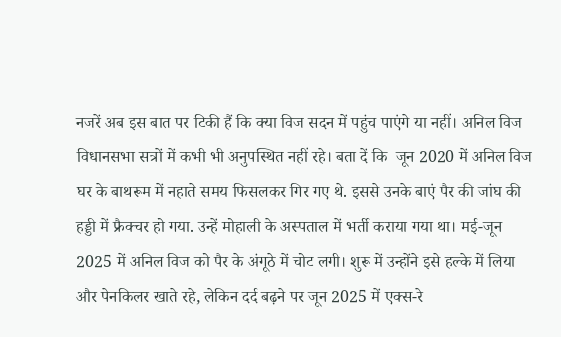नजरें अब इस बात पर टिकी हैं कि क्या विज सदन में पहुंच पाएंगे या नहीं। अनिल विज विधानसभा सत्रों में कभी भी अनुपस्थित नहीं रहे। बता दें कि  जून 2020 में अनिल विज घर के बाथरूम में नहाते समय फिसलकर गिर गए थे. इससे उनके बाएं पैर की जांघ की हड्डी में फ्रैक्चर हो गया. उन्हें मोहाली के अस्पताल में भर्ती कराया गया था। मई-जून 2025 में अनिल विज को पैर के अंगूठे में चोट लगी। शुरू में उन्होंने इसे हल्के में लिया और पेनकिलर खाते रहे, लेकिन दर्द बढ़ने पर जून 2025 में एक्स-रे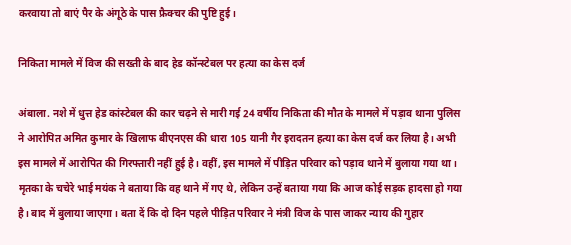करवाया तो बाएं पैर के अंगूठे के पास फ्रैक्चर की पुष्टि हुई।

निकिता मामले में विज की सख्ती के बाद हेड कॉन्स्टेबल पर हत्या का केस दर्ज

अंबाला. नशे में धुत्त हेड कांस्टेबल की कार चढ़ने से मारी गई 24 वर्षीय निकिता की मौत के मामले में पड़ाव थाना पुलिस ने आरोपित अमित कुमार के खिलाफ बीएनएस की धारा 105 यानी गैर इरादतन हत्या का केस दर्ज कर लिया है। अभी इस मामले में आरोपित की गिरफ्तारी नहीं हुई है। वहीं, इस मामले में पीड़ित परिवार को पड़ाव थाने में बुलाया गया था। मृतका के चचेरे भाई मयंक ने बताया कि वह थाने में गए थे, लेकिन उन्हें बताया गया कि आज कोई सड़क हादसा हो गया है। बाद में बुलाया जाएगा। बता दें कि दो दिन पहले पीड़ित परिवार ने मंत्री विज के पास जाकर न्याय की गुहार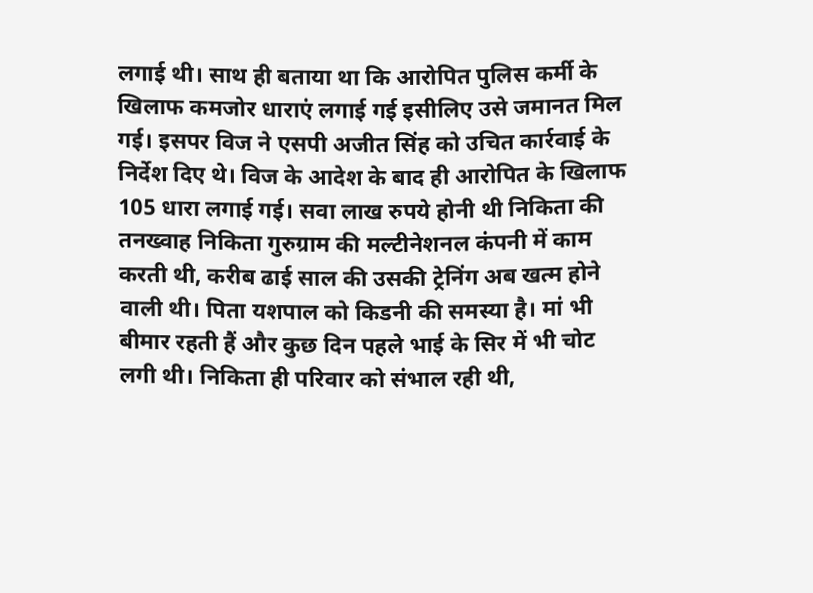लगाई थी। साथ ही बताया था कि आरोपित पुलिस कर्मी के खिलाफ कमजोर धाराएं लगाई गई इसीलिए उसे जमानत मिल गई। इसपर विज ने एसपी अजीत सिंह को उचित कार्रवाई के निर्देश दिए थे। विज के आदेश के बाद ही आरोपित के खिलाफ 105 धारा लगाई गई। सवा लाख रुपये होनी थी निकिता की तनख्वाह निकिता गुरुग्राम की मल्टीनेशनल कंपनी में काम करती थी, करीब ढाई साल की उसकी ट्रेनिंग अब खत्म होने वाली थी। पिता यशपाल को किडनी की समस्या है। मां भी बीमार रहती हैं और कुछ दिन पहले भाई के सिर में भी चोट लगी थी। निकिता ही परिवार को संभाल रही थी,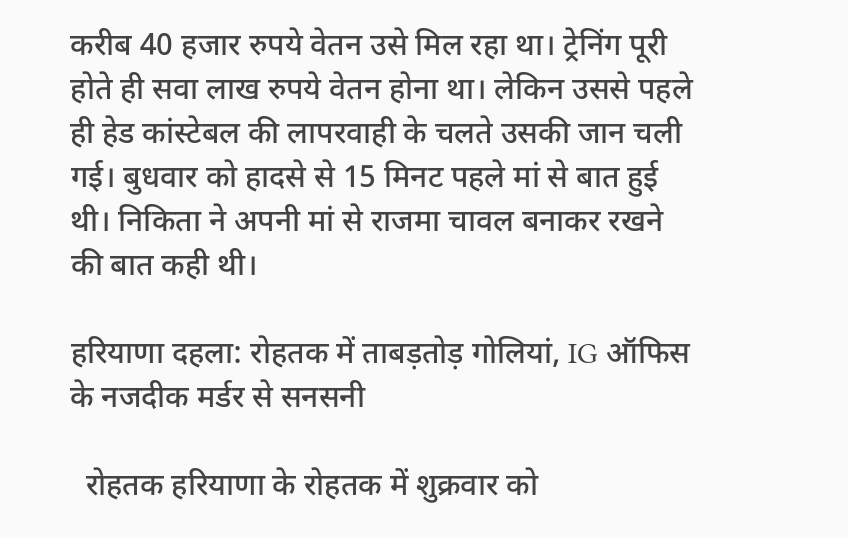करीब 40 हजार रुपये वेतन उसे मिल रहा था। ट्रेनिंग पूरी होते ही सवा लाख रुपये वेतन होना था। लेकिन उससे पहले ही हेड कांस्टेबल की लापरवाही के चलते उसकी जान चली गई। बुधवार को हादसे से 15 मिनट पहले मां से बात हुई थी। निकिता ने अपनी मां से राजमा चावल बनाकर रखने की बात कही थी।

हरियाणा दहला: रोहतक में ताबड़तोड़ गोलियां, IG ऑफिस के नजदीक मर्डर से सनसनी

  रोहतक हरियाणा के रोहतक में शुक्रवार को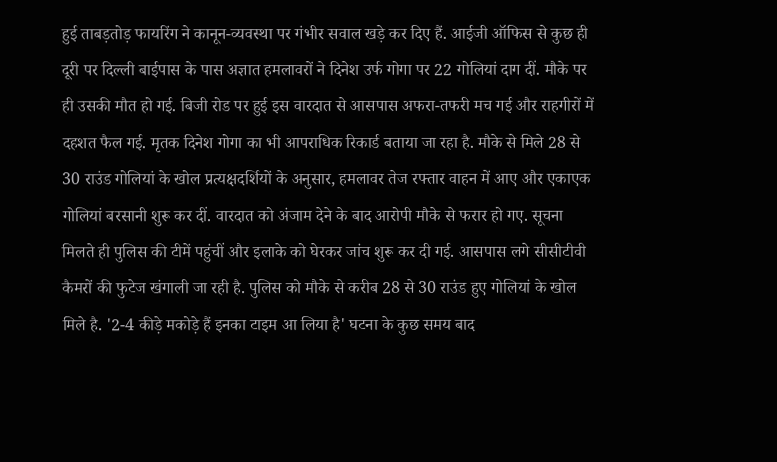हुई ताबड़तोड़ फायरिंग ने कानून-व्यवस्था पर गंभीर सवाल खड़े कर दिए हैं. आईजी ऑफिस से कुछ ही दूरी पर दिल्ली बाईपास के पास अज्ञात हमलावरों ने दिनेश उर्फ गोगा पर 22 गोलियां दाग दीं. मौके पर ही उसकी मौत हो गई. बिजी रोड पर हुई इस वारदात से आसपास अफरा-तफरी मच गई और राहगीरों में दहशत फैल गई. मृतक दिनेश गोगा का भी आपराधिक रिकार्ड बताया जा रहा है. मौके से मिले 28 से 30 राउंड गोलियां के खोल प्रत्यक्षदर्शियों के अनुसार, हमलावर तेज रफ्तार वाहन में आए और एकाएक गोलियां बरसानी शुरू कर दीं. वारदात को अंजाम देने के बाद आरोपी मौके से फरार हो गए. सूचना मिलते ही पुलिस की टीमें पहुंचीं और इलाके को घेरकर जांच शुरू कर दी गई. आसपास लगे सीसीटीवी कैमरों की फुटेज खंगाली जा रही है. पुलिस को मौके से करीब 28 से 30 राउंड हुए गोलियां के खोल मिले है. '2-4 कीड़े मकोड़े हैं इनका टाइम आ लिया है' घटना के कुछ समय बाद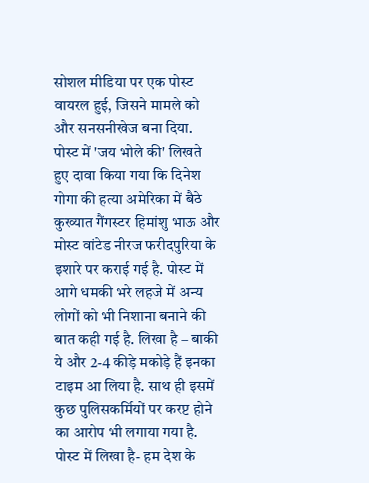सोशल मीडिया पर एक पोस्ट वायरल हुई, जिसने मामले को और सनसनीखेज बना दिया. पोस्ट में 'जय भोले की' लिखते हुए दावा किया गया कि दिनेश गोगा की हत्या अमेरिका में बैठे कुख्यात गैंगस्टर हिमांशु भाऊ और मोस्ट वांटेड नीरज फरीदपुरिया के इशारे पर कराई गई है. पोस्ट में आगे धमकी भरे लहजे में अन्य लोगों को भी निशाना बनाने की बात कही गई है. लिखा है – बाकी ये और 2-4 कीड़े मकोड़े हैं इनका टाइम आ लिया है. साथ ही इसमें कुछ पुलिसकर्मियों पर करप्ट होने का आरोप भी लगाया गया है. पोस्ट में लिखा है- हम देश के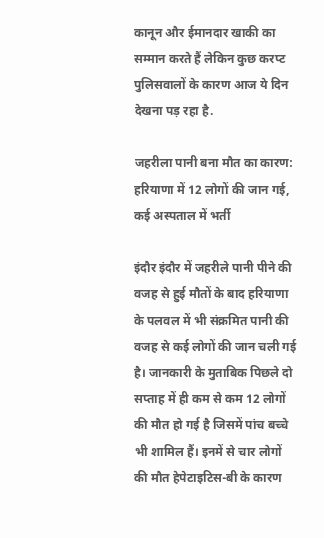कानून और ईमानदार खाकी का सम्मान करते हैं लेकिन कुछ करप्ट पुलिसवालों के कारण आज ये दिन देखना पड़ रहा है.

जहरीला पानी बना मौत का कारण: हरियाणा में 12 लोगों की जान गई, कई अस्पताल में भर्ती

इंदौर इंदौर में जहरीले पानी पीने की वजह से हुई मौतों के बाद हरियाणा के पलवल में भी संक्रमित पानी की वजह से कई लोगों की जान चली गई है। जानकारी के मुताबिक पिछले दो सप्ताह में ही कम से कम 12 लोगों की मौत हो गई है जिसमें पांच बच्चे भी शामिल हैं। इनमें से चार लोगों की मौत हेपेटाइटिस-बी के कारण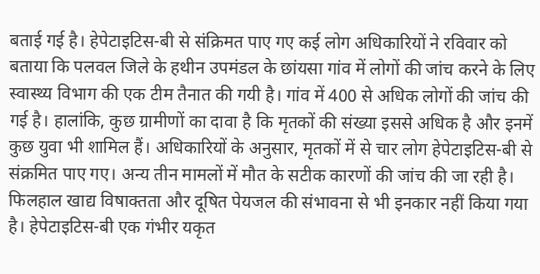बताई गई है। हेपेटाइटिस-बी से संक्रिमत पाए गए कई लोग अधिकारियों ने रविवार को बताया कि पलवल जिले के हथीन उपमंडल के छांयसा गांव में लोगों की जांच करने के लिए स्वास्थ्य विभाग की एक टीम तैनात की गयी है। गांव में 400 से अधिक लोगों की जांच की गई है। हालांकि, कुछ ग्रामीणों का दावा है कि मृतकों की संख्या इससे अधिक है और इनमें कुछ युवा भी शामिल हैं। अधिकारियों के अनुसार, मृतकों में से चार लोग हेपेटाइटिस-बी से संक्रमित पाए गए। अन्य तीन मामलों में मौत के सटीक कारणों की जांच की जा रही है। फिलहाल खाद्य विषाक्तता और दूषित पेयजल की संभावना से भी इनकार नहीं किया गया है। हेपेटाइटिस-बी एक गंभीर यकृत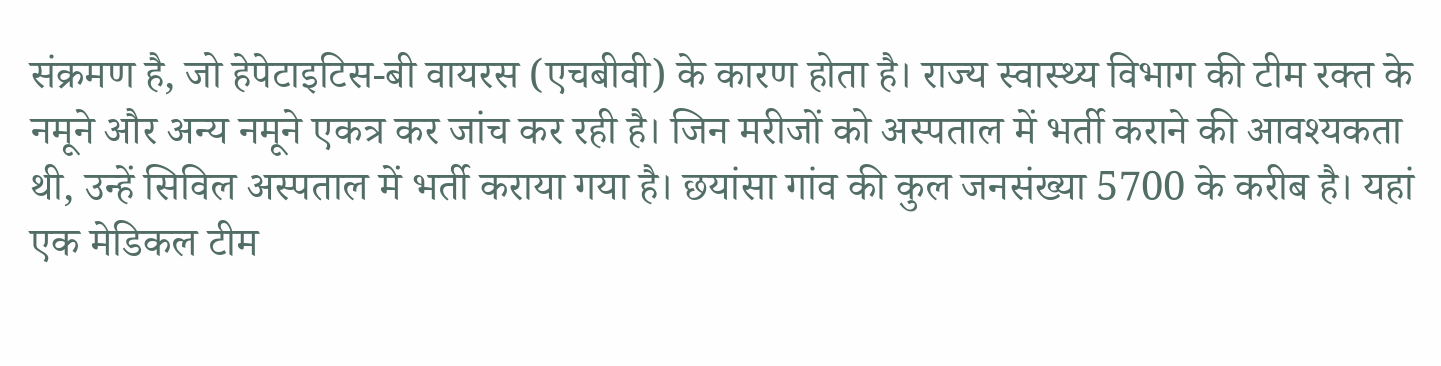संक्रमण है, जो हेपेटाइटिस-बी वायरस (एचबीवी) के कारण होता है। राज्य स्वास्थ्य विभाग की टीम रक्त के नमूने और अन्य नमूने एकत्र कर जांच कर रही है। जिन मरीजों को अस्पताल में भर्ती कराने की आवश्यकता थी, उन्हें सिविल अस्पताल में भर्ती कराया गया है। छयांसा गांव की कुल जनसंख्या 5700 के करीब है। यहां एक मेडिकल टीम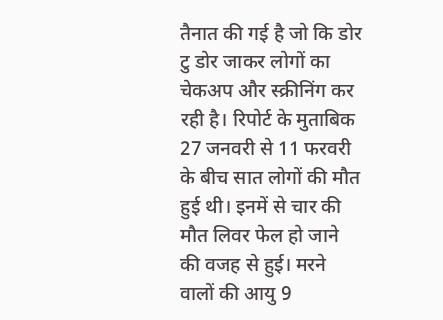तैनात की गई है जो कि डोर टु डोर जाकर लोगों का चेकअप और स्क्रीनिंग कर रही है। रिपोर्ट के मुताबिक 27 जनवरी से 11 फरवरी के बीच सात लोगों की मौत हुई थी। इनमें से चार की मौत लिवर फेल हो जाने की वजह से हुई। मरने वालों की आयु 9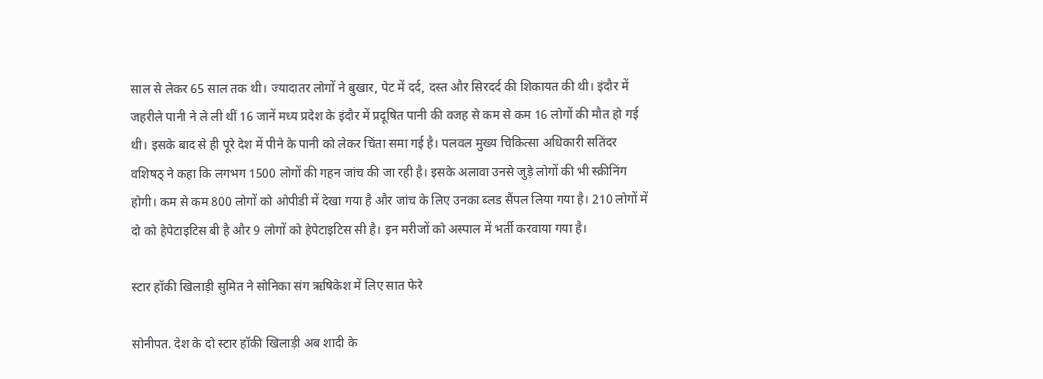साल से लेकर 65 साल तक थी। ज्यादातर लोगों ने बुखार, पेट में दर्द, दस्त और सिरदर्द की शिकायत की थी। इंदौर में जहरीले पानी ने ले ली थीं 16 जानें मध्य प्रदेश के इंदौर में प्रदूषित पानी की वजह से कम से कम 16 लोगों की मौत हो गई थी। इसके बाद से ही पूरे देश में पीने के पानी को लेकर चिंता समा गई है। पलवल मुख्य चिकित्सा अधिकारी सतिंदर वशिषठ् ने कहा कि लगभग 1500 लोगों की गहन जांच की जा रही है। इसके अलावा उनसे जुड़े लोगों की भी स्क्रीनिंग होगी। कम से कम 800 लोगों को ओपीडी में देखा गया है और जांच के लिए उनका ब्लड सैंपल लिया गया है। 210 लोगों में दो को हेपेटाइटिस बी है और 9 लोगों को हेपेटाइटिस सी है। इन मरीजों को अस्पाल में भर्ती करवाया गया है।

स्टार हॉकी खिलाड़ी सुमित ने सोनिका संग ऋषिकेश में लिए सात फेरे

सोनीपत. देश के दो स्टार हॉकी खिलाड़ी अब शादी के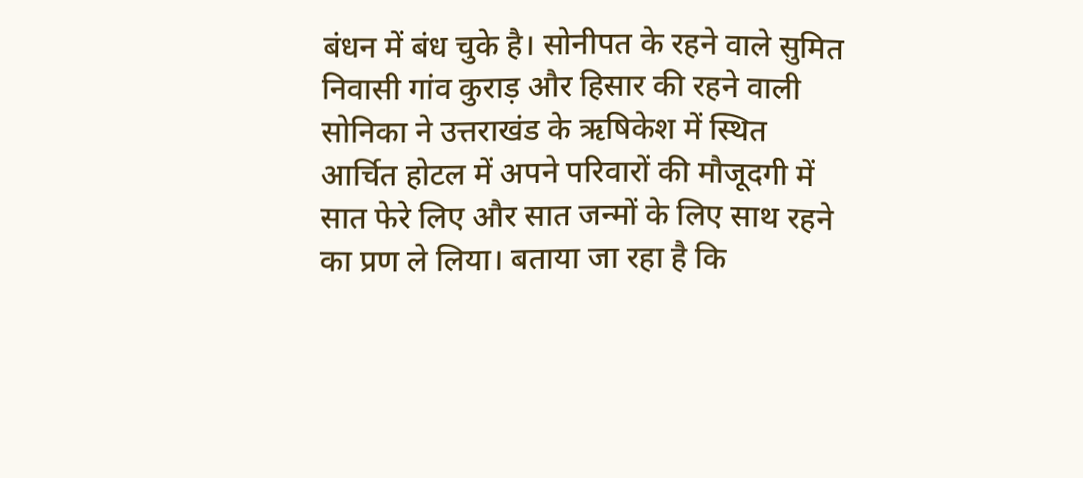बंधन में बंध चुके है। सोनीपत के रहने वाले सुमित निवासी गांव कुराड़ और हिसार की रहने वाली सोनिका ने उत्तराखंड के ऋषिकेश में स्थित आर्चित होटल में अपने परिवारों की मौजूदगी में सात फेरे लिए और सात जन्मों के लिए साथ रहने का प्रण ले लिया। बताया जा रहा है कि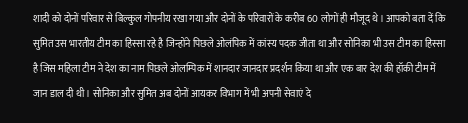शादी को दोनों परिवार से बिल्कुल गोपनीय रखा गया और दोनों के परिवारों के करीब 60 लोगों ही मौजूद थे। आपको बता दें कि सुमित उस भारतीय टीम का हिस्सा रहे है जिन्होंने पिछले ओलंपिक में कांस्य पदक जीता था और सोनिका भी उस टीम का हिस्सा है जिस महिला टीम ने देश का नाम पिछले ओलम्पिक में शानदार जानदार प्रदर्शन किया था और एक बार देश की हॉकी टीम में जान डाल दी थी। सोनिका और सुमित अब दोनों आयकर विभाग में भी अपनी सेवाएं दे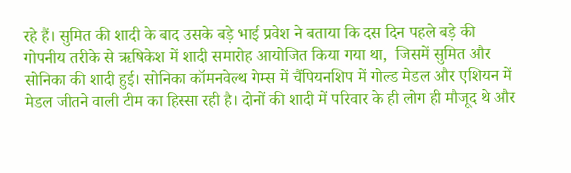रहे हैं। सुमित की शादी के बाद उसके बड़े भाई प्रवेश ने बताया कि दस दिन पहले बड़े की गोपनीय तरीके से ऋषिकेश में शादी समारोह आयोजित किया गया था,  जिसमें सुमित और सोनिका की शादी हुई। सोनिका कॉमनवेल्थ गेम्स में चैंपियनशिप में गोल्ड मेडल और एशियन में मेडल जीतने वाली टीम का हिस्सा रही है। दोनों की शादी में परिवार के ही लोग ही मौजूद थे और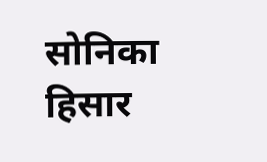सोनिका हिसार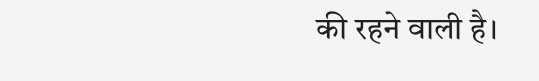की रहने वाली है।